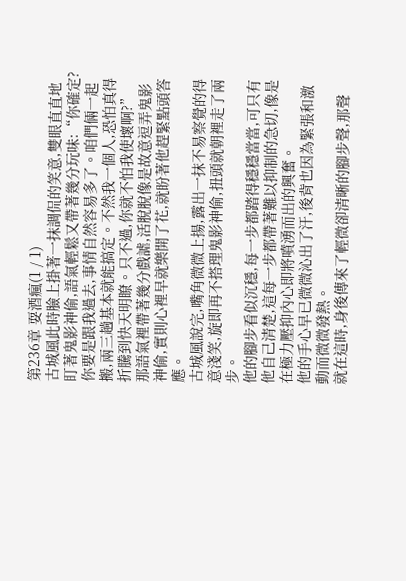第236章 耍酒瘋(1 / 1)
古城風此時臉上掛著一抹調侃的笑意,雙眼直直地盯著鬼影神偷,語氣輕鬆又帶著幾分玩味:“你確定?你要是跟我過去,事情自然容易多了。咱們倆一起搬,兩三趟基本就能搞定。不然我一個人,恐怕真得折騰到快天明瞭。只不過,你就不怕我使壞啊?”
那語氣裡帶著幾分戲謔,活脫脫像是故意逗弄鬼影神偷,實則心裡早就樂開了花,就盼著他趕緊點頭答應。
古城風說完,嘴角微微上揚,露出一抹不易察覺的得意淺笑,旋即再不搭理鬼影神偷,扭頭就朝裡走了兩步。
他的腳步看似沉穩,每一步都踏得穩穩當當,可只有他自己清楚,這每一步都帶著難以抑制的急切,像是在極力壓抑內心即將噴湧而出的興奮。
他的手心早已微微沁出了汗,後背也因為緊張和激動而微微發熱。
就在這時,身後傳來了輕微卻清晰的腳步聲,那聲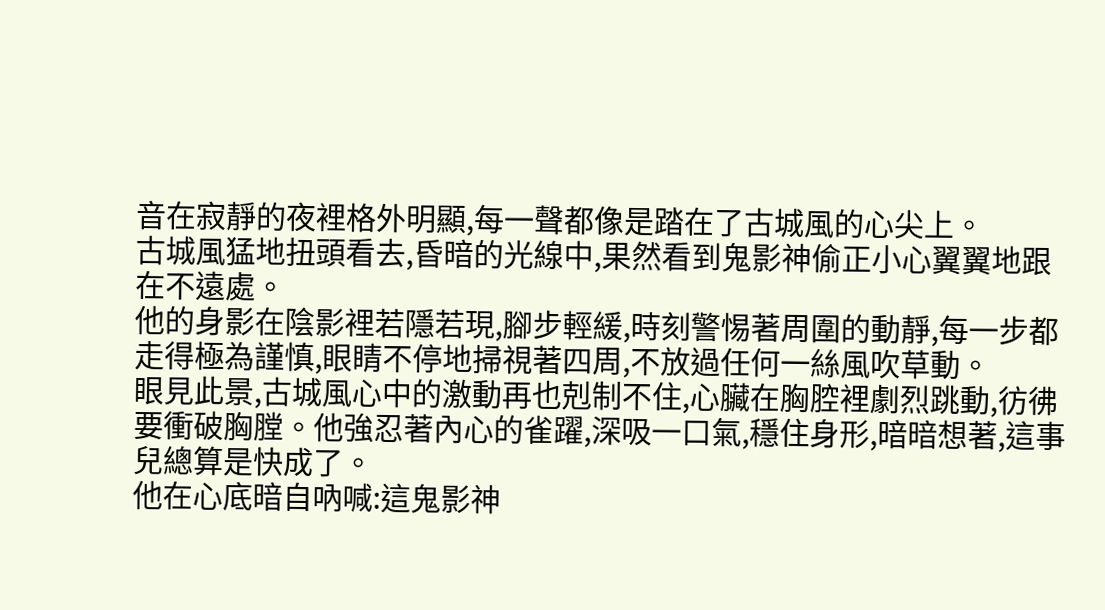音在寂靜的夜裡格外明顯,每一聲都像是踏在了古城風的心尖上。
古城風猛地扭頭看去,昏暗的光線中,果然看到鬼影神偷正小心翼翼地跟在不遠處。
他的身影在陰影裡若隱若現,腳步輕緩,時刻警惕著周圍的動靜,每一步都走得極為謹慎,眼睛不停地掃視著四周,不放過任何一絲風吹草動。
眼見此景,古城風心中的激動再也剋制不住,心臟在胸腔裡劇烈跳動,彷彿要衝破胸膛。他強忍著內心的雀躍,深吸一口氣,穩住身形,暗暗想著,這事兒總算是快成了。
他在心底暗自吶喊:這鬼影神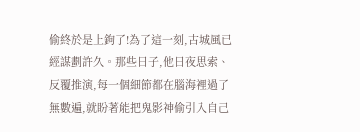偷終於是上鉤了!為了這一刻,古城風已經謀劃許久。那些日子,他日夜思索、反覆推演,每一個細節都在腦海裡過了無數遍,就盼著能把鬼影神偷引入自己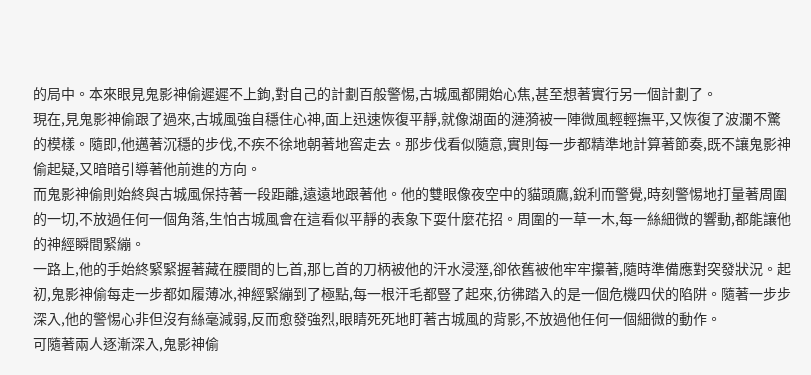的局中。本來眼見鬼影神偷遲遲不上鉤,對自己的計劃百般警惕,古城風都開始心焦,甚至想著實行另一個計劃了。
現在,見鬼影神偷跟了過來,古城風強自穩住心神,面上迅速恢復平靜,就像湖面的漣漪被一陣微風輕輕撫平,又恢復了波瀾不驚的模樣。隨即,他邁著沉穩的步伐,不疾不徐地朝著地窖走去。那步伐看似隨意,實則每一步都精準地計算著節奏,既不讓鬼影神偷起疑,又暗暗引導著他前進的方向。
而鬼影神偷則始終與古城風保持著一段距離,遠遠地跟著他。他的雙眼像夜空中的貓頭鷹,銳利而警覺,時刻警惕地打量著周圍的一切,不放過任何一個角落,生怕古城風會在這看似平靜的表象下耍什麼花招。周圍的一草一木,每一絲細微的響動,都能讓他的神經瞬間緊繃。
一路上,他的手始終緊緊握著藏在腰間的匕首,那匕首的刀柄被他的汗水浸溼,卻依舊被他牢牢攥著,隨時準備應對突發狀況。起初,鬼影神偷每走一步都如履薄冰,神經緊繃到了極點,每一根汗毛都豎了起來,彷彿踏入的是一個危機四伏的陷阱。隨著一步步深入,他的警惕心非但沒有絲毫減弱,反而愈發強烈,眼睛死死地盯著古城風的背影,不放過他任何一個細微的動作。
可隨著兩人逐漸深入,鬼影神偷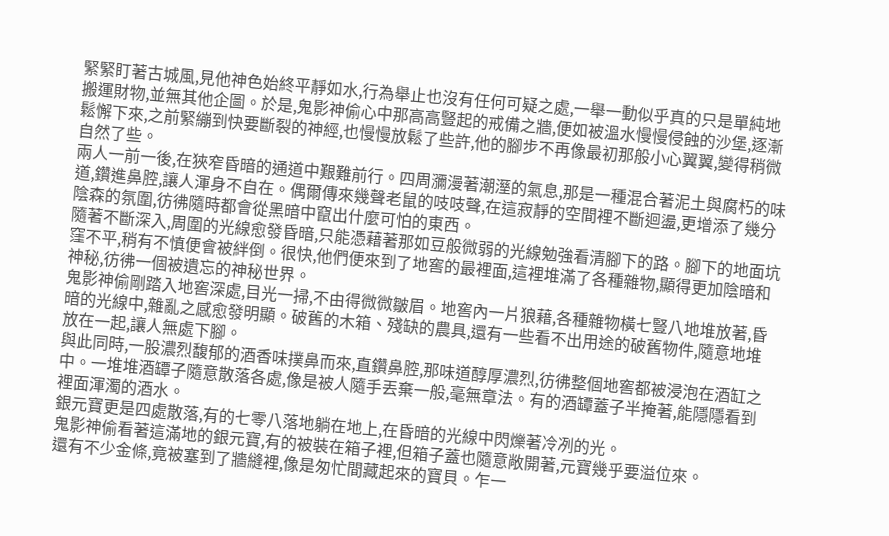緊緊盯著古城風,見他神色始終平靜如水,行為舉止也沒有任何可疑之處,一舉一動似乎真的只是單純地搬運財物,並無其他企圖。於是,鬼影神偷心中那高高豎起的戒備之牆,便如被溫水慢慢侵蝕的沙堡,逐漸鬆懈下來,之前緊繃到快要斷裂的神經,也慢慢放鬆了些許,他的腳步不再像最初那般小心翼翼,變得稍微自然了些。
兩人一前一後,在狹窄昏暗的通道中艱難前行。四周瀰漫著潮溼的氣息,那是一種混合著泥土與腐朽的味道,鑽進鼻腔,讓人渾身不自在。偶爾傳來幾聲老鼠的吱吱聲,在這寂靜的空間裡不斷迴盪,更增添了幾分陰森的氛圍,彷彿隨時都會從黑暗中竄出什麼可怕的東西。
隨著不斷深入,周圍的光線愈發昏暗,只能憑藉著那如豆般微弱的光線勉強看清腳下的路。腳下的地面坑窪不平,稍有不慎便會被絆倒。很快,他們便來到了地窖的最裡面,這裡堆滿了各種雜物,顯得更加陰暗和神秘,彷彿一個被遺忘的神秘世界。
鬼影神偷剛踏入地窖深處,目光一掃,不由得微微皺眉。地窖內一片狼藉,各種雜物橫七豎八地堆放著,昏暗的光線中,雜亂之感愈發明顯。破舊的木箱、殘缺的農具,還有一些看不出用途的破舊物件,隨意地堆放在一起,讓人無處下腳。
與此同時,一股濃烈馥郁的酒香味撲鼻而來,直鑽鼻腔,那味道醇厚濃烈,彷彿整個地窖都被浸泡在酒缸之中。一堆堆酒罈子隨意散落各處,像是被人隨手丟棄一般,毫無章法。有的酒罈蓋子半掩著,能隱隱看到裡面渾濁的酒水。
銀元寶更是四處散落,有的七零八落地躺在地上,在昏暗的光線中閃爍著冷冽的光。
鬼影神偷看著這滿地的銀元寶,有的被裝在箱子裡,但箱子蓋也隨意敞開著,元寶幾乎要溢位來。
還有不少金條,竟被塞到了牆縫裡,像是匆忙間藏起來的寶貝。乍一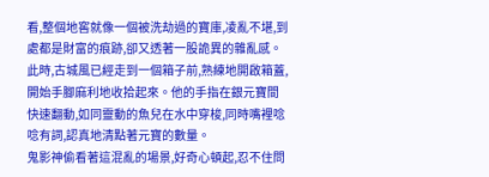看,整個地窖就像一個被洗劫過的寶庫,凌亂不堪,到處都是財富的痕跡,卻又透著一股詭異的雜亂感。
此時,古城風已經走到一個箱子前,熟練地開啟箱蓋,開始手腳麻利地收拾起來。他的手指在銀元寶間快速翻動,如同靈動的魚兒在水中穿梭,同時嘴裡唸唸有詞,認真地清點著元寶的數量。
鬼影神偷看著這混亂的場景,好奇心頓起,忍不住問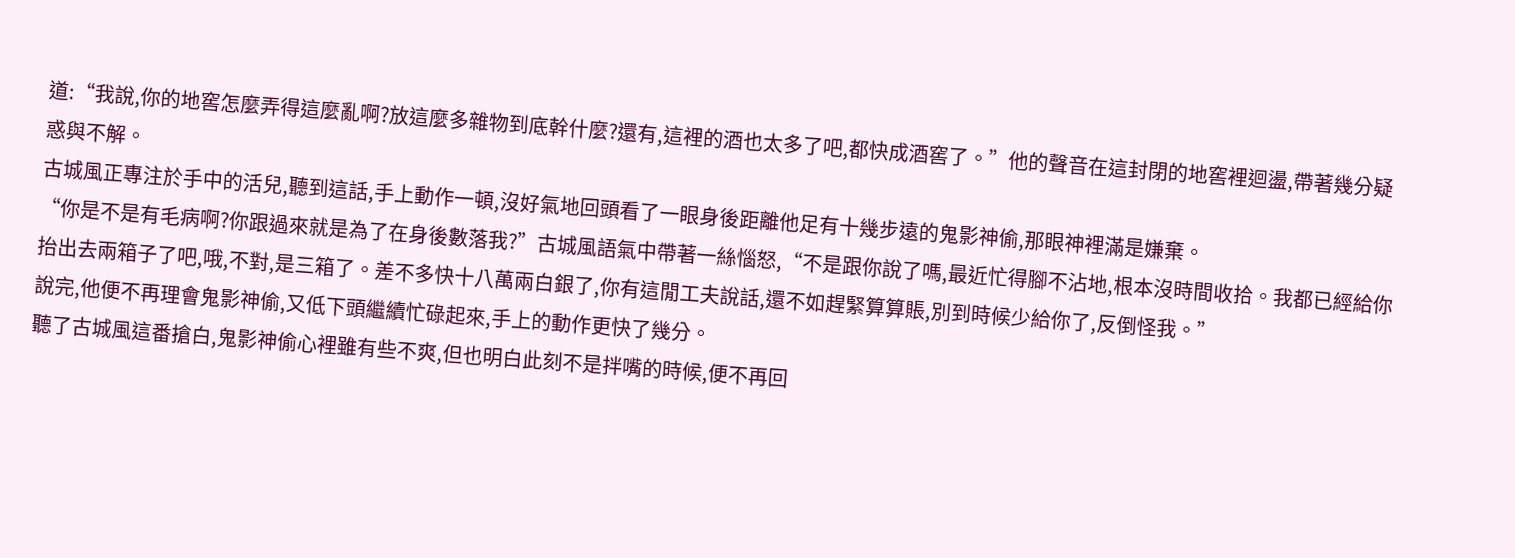道:“我說,你的地窖怎麼弄得這麼亂啊?放這麼多雜物到底幹什麼?還有,這裡的酒也太多了吧,都快成酒窖了。”他的聲音在這封閉的地窖裡迴盪,帶著幾分疑惑與不解。
古城風正專注於手中的活兒,聽到這話,手上動作一頓,沒好氣地回頭看了一眼身後距離他足有十幾步遠的鬼影神偷,那眼神裡滿是嫌棄。
“你是不是有毛病啊?你跟過來就是為了在身後數落我?”古城風語氣中帶著一絲惱怒,“不是跟你說了嗎,最近忙得腳不沾地,根本沒時間收拾。我都已經給你抬出去兩箱子了吧,哦,不對,是三箱了。差不多快十八萬兩白銀了,你有這閒工夫說話,還不如趕緊算算賬,別到時候少給你了,反倒怪我。”
說完,他便不再理會鬼影神偷,又低下頭繼續忙碌起來,手上的動作更快了幾分。
聽了古城風這番搶白,鬼影神偷心裡雖有些不爽,但也明白此刻不是拌嘴的時候,便不再回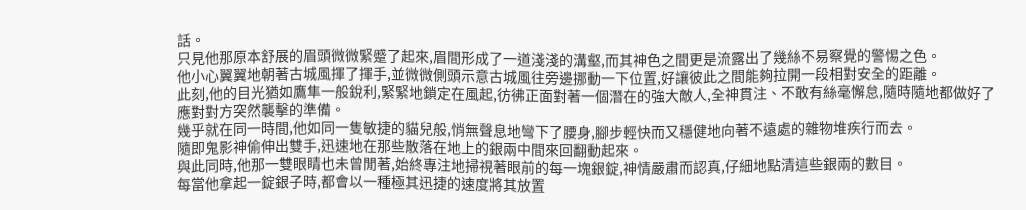話。
只見他那原本舒展的眉頭微微緊蹙了起來,眉間形成了一道淺淺的溝壑,而其神色之間更是流露出了幾絲不易察覺的警惕之色。
他小心翼翼地朝著古城風揮了揮手,並微微側頭示意古城風往旁邊挪動一下位置,好讓彼此之間能夠拉開一段相對安全的距離。
此刻,他的目光猶如鷹隼一般銳利,緊緊地鎖定在風起,彷彿正面對著一個潛在的強大敵人,全神貫注、不敢有絲毫懈怠,隨時隨地都做好了應對對方突然襲擊的準備。
幾乎就在同一時間,他如同一隻敏捷的貓兒般,悄無聲息地彎下了腰身,腳步輕快而又穩健地向著不遠處的雜物堆疾行而去。
隨即鬼影神偷伸出雙手,迅速地在那些散落在地上的銀兩中間來回翻動起來。
與此同時,他那一雙眼睛也未曾閒著,始終專注地掃視著眼前的每一塊銀錠,神情嚴肅而認真,仔細地點清這些銀兩的數目。
每當他拿起一錠銀子時,都會以一種極其迅捷的速度將其放置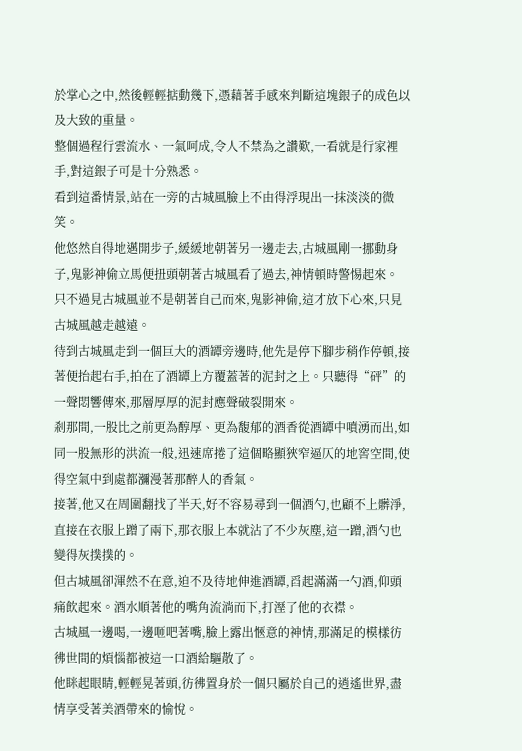於掌心之中,然後輕輕掂動幾下,憑藉著手感來判斷這塊銀子的成色以及大致的重量。
整個過程行雲流水、一氣呵成,令人不禁為之讚歎,一看就是行家裡手,對這銀子可是十分熟悉。
看到這番情景,站在一旁的古城風臉上不由得浮現出一抹淡淡的微笑。
他悠然自得地邁開步子,緩緩地朝著另一邊走去,古城風剛一挪動身子,鬼影神偷立馬便扭頭朝著古城風看了過去,神情頓時警惕起來。
只不過見古城風並不是朝著自己而來,鬼影神偷,這才放下心來,只見古城風越走越遠。
待到古城風走到一個巨大的酒罈旁邊時,他先是停下腳步稍作停頓,接著便抬起右手,拍在了酒罈上方覆蓋著的泥封之上。只聽得“砰”的一聲悶響傳來,那層厚厚的泥封應聲破裂開來。
剎那間,一股比之前更為醇厚、更為馥郁的酒香從酒罈中噴湧而出,如同一股無形的洪流一般,迅速席捲了這個略顯狹窄逼仄的地窖空間,使得空氣中到處都瀰漫著那醉人的香氣。
接著,他又在周圍翻找了半天,好不容易尋到一個酒勺,也顧不上髒淨,直接在衣服上蹭了兩下,那衣服上本就沾了不少灰塵,這一蹭,酒勺也變得灰撲撲的。
但古城風卻渾然不在意,迫不及待地伸進酒罈,舀起滿滿一勺酒,仰頭痛飲起來。酒水順著他的嘴角流淌而下,打溼了他的衣襟。
古城風一邊喝,一邊咂吧著嘴,臉上露出愜意的神情,那滿足的模樣彷彿世間的煩惱都被這一口酒給驅散了。
他眯起眼睛,輕輕晃著頭,彷彿置身於一個只屬於自己的逍遙世界,盡情享受著美酒帶來的愉悅。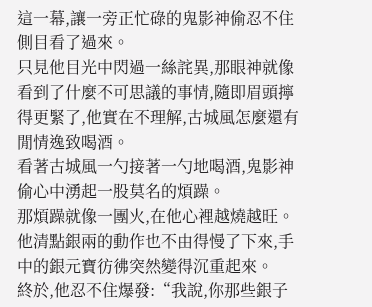這一幕,讓一旁正忙碌的鬼影神偷忍不住側目看了過來。
只見他目光中閃過一絲詫異,那眼神就像看到了什麼不可思議的事情,隨即眉頭擰得更緊了,他實在不理解,古城風怎麼還有閒情逸致喝酒。
看著古城風一勺接著一勺地喝酒,鬼影神偷心中湧起一股莫名的煩躁。
那煩躁就像一團火,在他心裡越燒越旺。他清點銀兩的動作也不由得慢了下來,手中的銀元寶彷彿突然變得沉重起來。
終於,他忍不住爆發:“我說,你那些銀子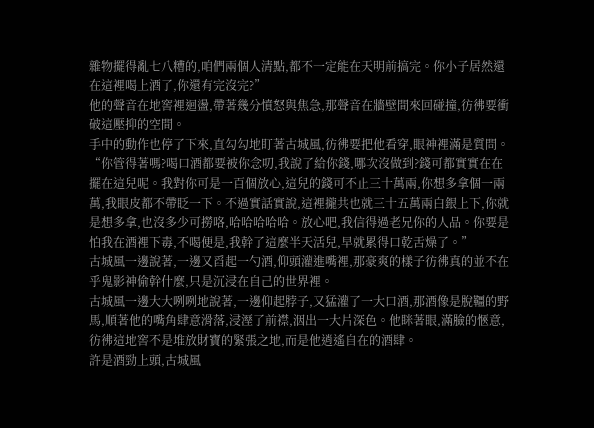雜物擺得亂七八糟的,咱們兩個人清點,都不一定能在天明前搞完。你小子居然還在這裡喝上酒了,你還有完沒完?”
他的聲音在地窖裡迴盪,帶著幾分憤怒與焦急,那聲音在牆壁間來回碰撞,彷彿要衝破這壓抑的空間。
手中的動作也停了下來,直勾勾地盯著古城風,彷彿要把他看穿,眼神裡滿是質問。
“你管得著嗎?喝口酒都要被你念叨,我說了給你錢,哪次沒做到?錢可都實實在在擺在這兒呢。我對你可是一百個放心,這兒的錢可不止三十萬兩,你想多拿個一兩萬,我眼皮都不帶眨一下。不過實話實說,這裡攏共也就三十五萬兩白銀上下,你就是想多拿,也沒多少可撈咯,哈哈哈哈哈。放心吧,我信得過老兄你的人品。你要是怕我在酒裡下毒,不喝便是,我幹了這麼半天活兒,早就累得口乾舌燥了。”
古城風一邊說著,一邊又舀起一勺酒,仰頭灌進嘴裡,那豪爽的樣子彷彿真的並不在乎鬼影神偷幹什麼,只是沉浸在自己的世界裡。
古城風一邊大大咧咧地說著,一邊仰起脖子,又猛灌了一大口酒,那酒像是脫韁的野馬,順著他的嘴角肆意滑落,浸溼了前襟,洇出一大片深色。他眯著眼,滿臉的愜意,彷彿這地窖不是堆放財寶的緊張之地,而是他逍遙自在的酒肆。
許是酒勁上頭,古城風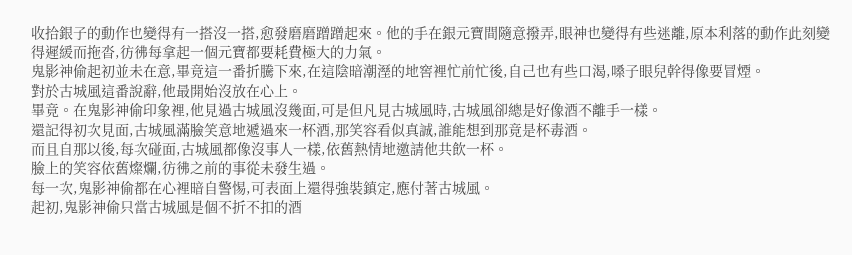收拾銀子的動作也變得有一搭沒一搭,愈發磨磨蹭蹭起來。他的手在銀元寶間隨意撥弄,眼神也變得有些迷離,原本利落的動作此刻變得遲緩而拖沓,彷彿每拿起一個元寶都要耗費極大的力氣。
鬼影神偷起初並未在意,畢竟這一番折騰下來,在這陰暗潮溼的地窖裡忙前忙後,自己也有些口渴,嗓子眼兒幹得像要冒煙。
對於古城風這番說辭,他最開始沒放在心上。
畢竟。在鬼影神偷印象裡,他見過古城風沒幾面,可是但凡見古城風時,古城風卻總是好像酒不離手一樣。
還記得初次見面,古城風滿臉笑意地遞過來一杯酒,那笑容看似真誠,誰能想到那竟是杯毒酒。
而且自那以後,每次碰面,古城風都像沒事人一樣,依舊熱情地邀請他共飲一杯。
臉上的笑容依舊燦爛,彷彿之前的事從未發生過。
每一次,鬼影神偷都在心裡暗自警惕,可表面上還得強裝鎮定,應付著古城風。
起初,鬼影神偷只當古城風是個不折不扣的酒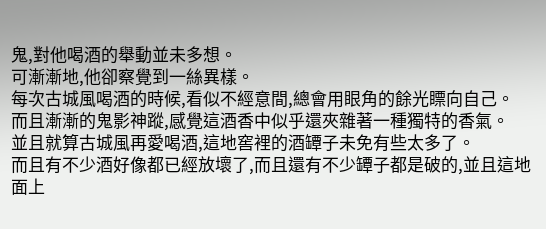鬼,對他喝酒的舉動並未多想。
可漸漸地,他卻察覺到一絲異樣。
每次古城風喝酒的時候,看似不經意間,總會用眼角的餘光瞟向自己。
而且漸漸的鬼影神蹤,感覺這酒香中似乎還夾雜著一種獨特的香氣。
並且就算古城風再愛喝酒,這地窖裡的酒罈子未免有些太多了。
而且有不少酒好像都已經放壞了,而且還有不少罈子都是破的,並且這地面上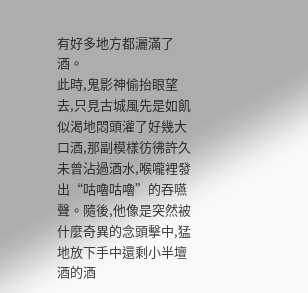有好多地方都灑滿了酒。
此時,鬼影神偷抬眼望去,只見古城風先是如飢似渴地悶頭灌了好幾大口酒,那副模樣彷彿許久未曾沾過酒水,喉嚨裡發出“咕嚕咕嚕”的吞嚥聲。隨後,他像是突然被什麼奇異的念頭擊中,猛地放下手中還剩小半壇酒的酒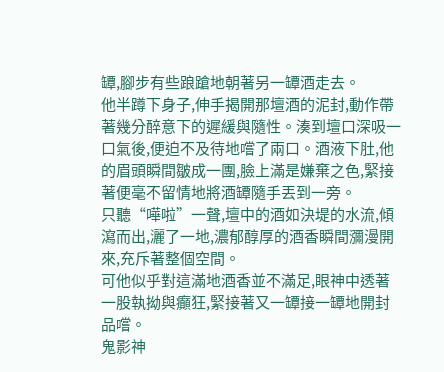罈,腳步有些踉蹌地朝著另一罈酒走去。
他半蹲下身子,伸手揭開那壇酒的泥封,動作帶著幾分醉意下的遲緩與隨性。湊到壇口深吸一口氣後,便迫不及待地嚐了兩口。酒液下肚,他的眉頭瞬間皺成一團,臉上滿是嫌棄之色,緊接著便毫不留情地將酒罈隨手丟到一旁。
只聽“嘩啦”一聲,壇中的酒如決堤的水流,傾瀉而出,灑了一地,濃郁醇厚的酒香瞬間瀰漫開來,充斥著整個空間。
可他似乎對這滿地酒香並不滿足,眼神中透著一股執拗與癲狂,緊接著又一罈接一罈地開封品嚐。
鬼影神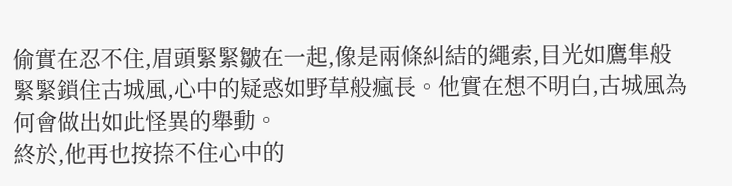偷實在忍不住,眉頭緊緊皺在一起,像是兩條糾結的繩索,目光如鷹隼般緊緊鎖住古城風,心中的疑惑如野草般瘋長。他實在想不明白,古城風為何會做出如此怪異的舉動。
終於,他再也按捺不住心中的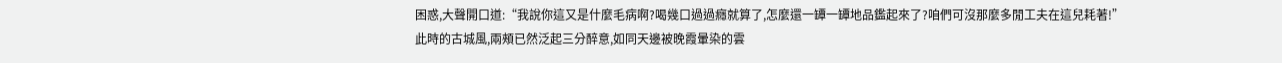困惑,大聲開口道:“我說你這又是什麼毛病啊?喝幾口過過癮就算了,怎麼還一罈一罈地品鑑起來了?咱們可沒那麼多閒工夫在這兒耗著!”
此時的古城風,兩頰已然泛起三分醉意,如同天邊被晚霞暈染的雲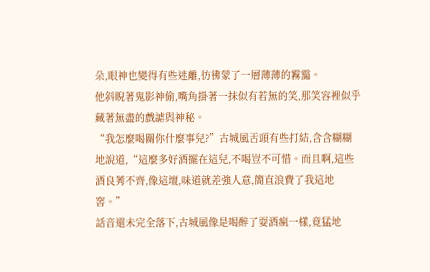朵,眼神也變得有些迷離,彷彿蒙了一層薄薄的霧靄。
他斜睨著鬼影神偷,嘴角掛著一抹似有若無的笑,那笑容裡似乎藏著無盡的戲謔與神秘。
“我怎麼喝關你什麼事兒?”古城風舌頭有些打結,含含糊糊地說道,“這麼多好酒擺在這兒,不喝豈不可惜。而且啊,這些酒良莠不齊,像這壇,味道就差強人意,簡直浪費了我這地窖。”
話音還未完全落下,古城風像是喝醉了耍酒瘋一樣,竟猛地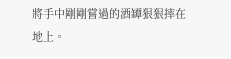將手中剛剛嘗過的酒罈狠狠摔在地上。